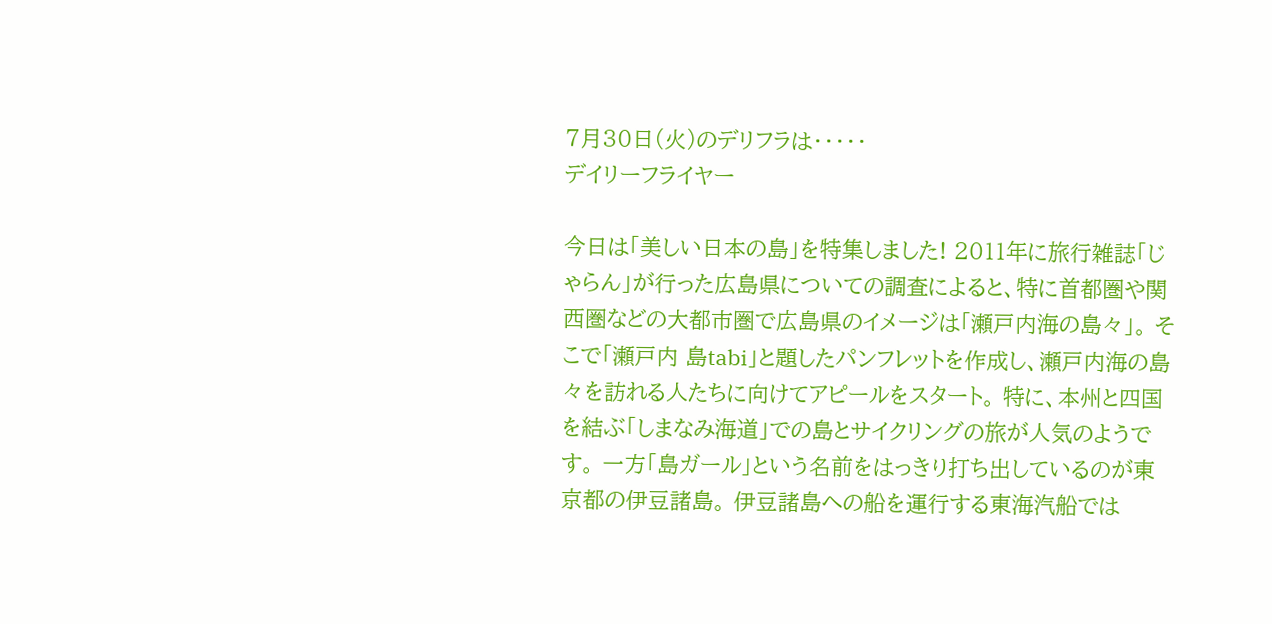7月30日(火)のデリフラは・・・・・
デイリーフライヤー

今日は「美しい日本の島」を特集しました! 2011年に旅行雑誌「じゃらん」が行った広島県についての調査によると、特に首都圏や関西圏などの大都市圏で広島県のイメージは「瀬戸内海の島々」。 そこで「瀬戸内 島tabi」と題したパンフレットを作成し、瀬戸内海の島々を訪れる人たちに向けてアピールをスタート。 特に、本州と四国を結ぶ「しまなみ海道」での島とサイクリングの旅が人気のようです。 一方「島ガール」という名前をはっきり打ち出しているのが東京都の伊豆諸島。 伊豆諸島への船を運行する東海汽船では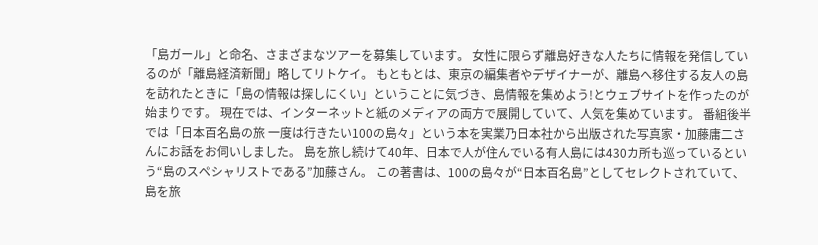「島ガール」と命名、さまざまなツアーを募集しています。 女性に限らず離島好きな人たちに情報を発信しているのが「離島経済新聞」略してリトケイ。 もともとは、東京の編集者やデザイナーが、離島へ移住する友人の島を訪れたときに「島の情報は探しにくい」ということに気づき、島情報を集めよう!とウェブサイトを作ったのが始まりです。 現在では、インターネットと紙のメディアの両方で展開していて、人気を集めています。 番組後半では「日本百名島の旅 一度は行きたい100の島々」という本を実業乃日本社から出版された写真家・加藤庸二さんにお話をお伺いしました。 島を旅し続けて40年、日本で人が住んでいる有人島には430カ所も巡っているという“島のスペシャリストである”加藤さん。 この著書は、100の島々が“日本百名島”としてセレクトされていて、島を旅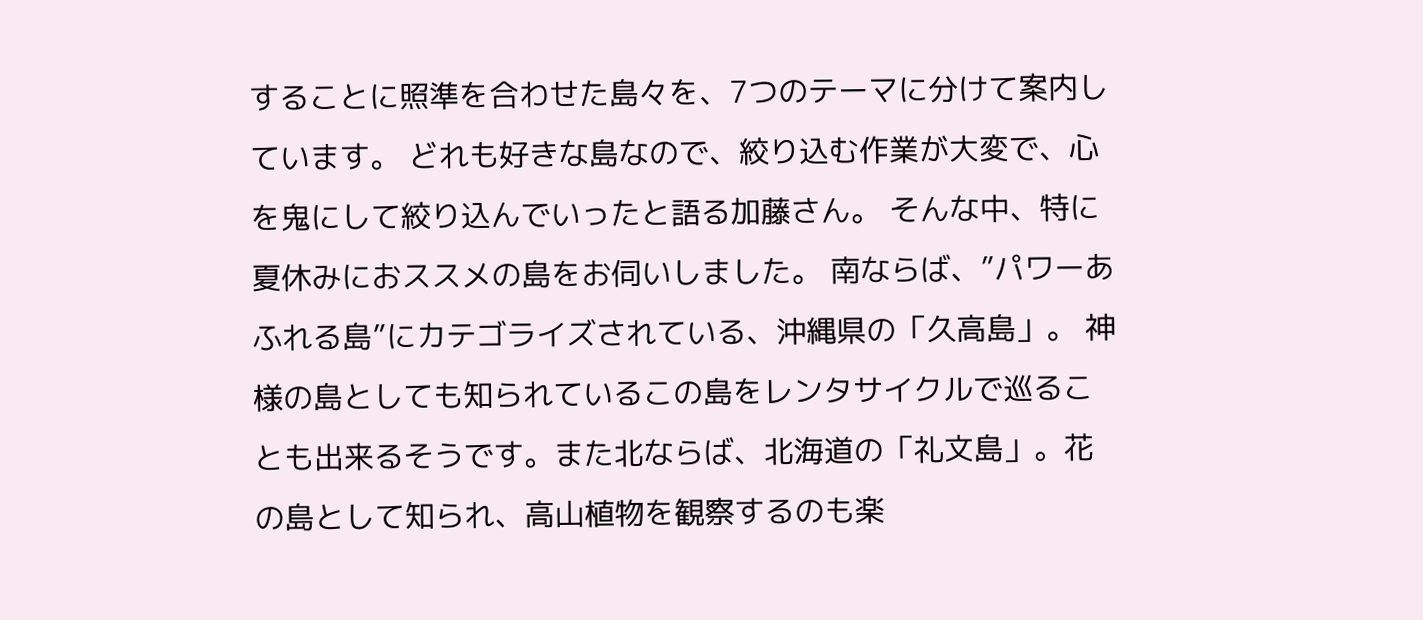することに照準を合わせた島々を、7つのテーマに分けて案内しています。 どれも好きな島なので、絞り込む作業が大変で、心を鬼にして絞り込んでいったと語る加藤さん。 そんな中、特に夏休みにおススメの島をお伺いしました。 南ならば、”パワーあふれる島”にカテゴライズされている、沖縄県の「久高島」。 神様の島としても知られているこの島をレンタサイクルで巡ることも出来るそうです。また北ならば、北海道の「礼文島」。花の島として知られ、高山植物を観察するのも楽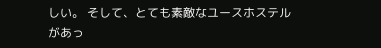しい。 そして、とても素敵なユースホステルがあっ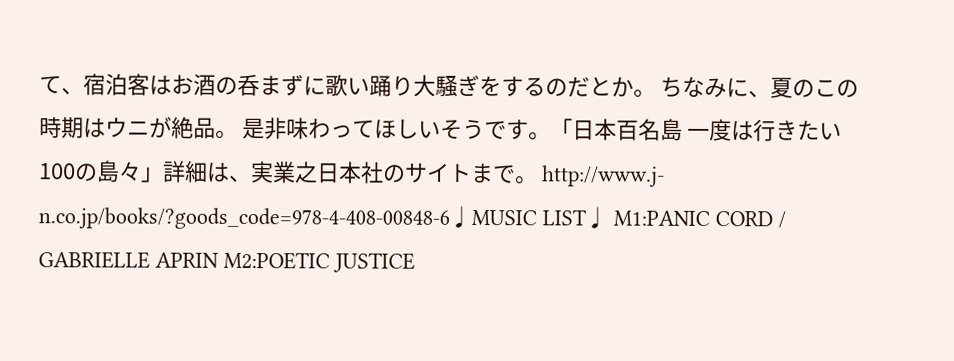て、宿泊客はお酒の呑まずに歌い踊り大騒ぎをするのだとか。 ちなみに、夏のこの時期はウニが絶品。 是非味わってほしいそうです。「日本百名島 一度は行きたい100の島々」詳細は、実業之日本社のサイトまで。 http://www.j-n.co.jp/books/?goods_code=978-4-408-00848-6♩MUSIC LIST♩ M1:PANIC CORD / GABRIELLE APRIN M2:POETIC JUSTICE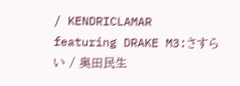/ KENDRICLAMAR featuring DRAKE M3:さすらい / 奥田民生